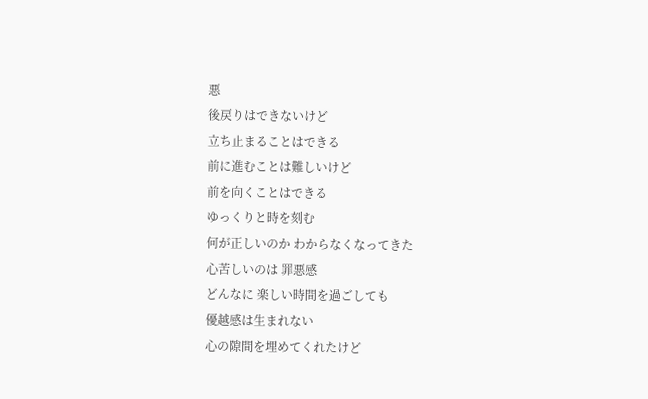悪
後戻りはできないけど
立ち止まることはできる
前に進むことは難しいけど
前を向くことはできる
ゆっくりと時を刻む
何が正しいのか わからなくなってきた
心苦しいのは 罪悪感
どんなに 楽しい時間を過ごしても
優越感は生まれない
心の隙間を埋めてくれたけど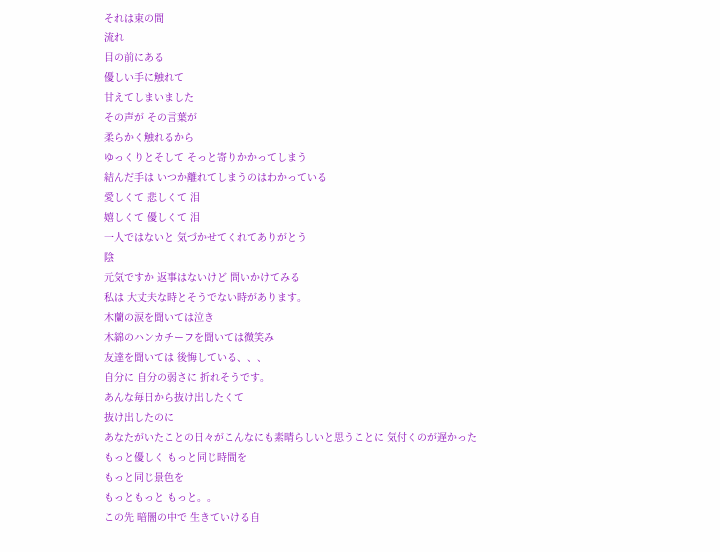それは束の間
流れ
目の前にある
優しい手に触れて
甘えてしまいました
その声が その言葉が
柔らかく触れるから
ゆっくりとそして そっと寄りかかってしまう
結んだ手は いつか離れてしまうのはわかっている
愛しくて 悲しくて 泪
嬉しくて 優しくて 泪
一人ではないと 気づかせてくれてありがとう
陰
元気ですか 返事はないけど 問いかけてみる
私は 大丈夫な時とそうでない時があります。
木蘭の涙を聞いては泣き
木綿のハンカチーフを聞いては微笑み
友達を聞いては 後悔している、、、
自分に 自分の弱さに 折れそうです。
あんな毎日から抜け出したくて
抜け出したのに
あなたがいたことの日々がこんなにも素晴らしいと思うことに 気付くのが遅かった
もっと優しく もっと同じ時間を
もっと同じ景色を
もっともっと もっと。。
この先 暗闇の中で 生きていける自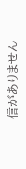信がありません